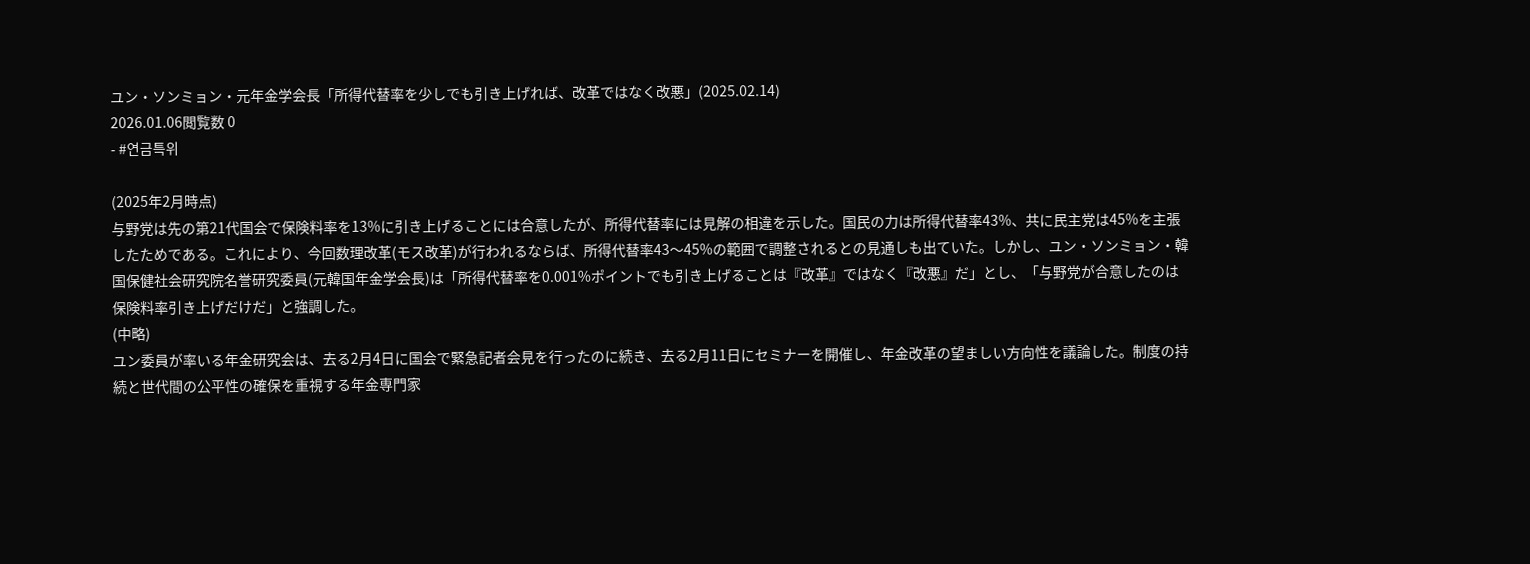ユン・ソンミョン・元年金学会長「所得代替率を少しでも引き上げれば、改革ではなく改悪」(2025.02.14)
2026.01.06閲覧数 0
- #연금특위

(2025年2月時点)
与野党は先の第21代国会で保険料率を13%に引き上げることには合意したが、所得代替率には見解の相違を示した。国民の力は所得代替率43%、共に民主党は45%を主張したためである。これにより、今回数理改革(モス改革)が行われるならば、所得代替率43〜45%の範囲で調整されるとの見通しも出ていた。しかし、ユン・ソンミョン・韓国保健社会研究院名誉研究委員(元韓国年金学会長)は「所得代替率を0.001%ポイントでも引き上げることは『改革』ではなく『改悪』だ」とし、「与野党が合意したのは保険料率引き上げだけだ」と強調した。
(中略)
ユン委員が率いる年金研究会は、去る2月4日に国会で緊急記者会見を行ったのに続き、去る2月11日にセミナーを開催し、年金改革の望ましい方向性を議論した。制度の持続と世代間の公平性の確保を重視する年金専門家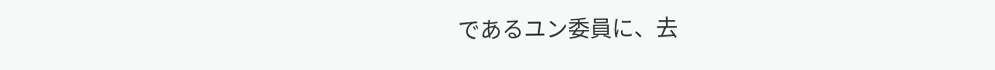であるユン委員に、去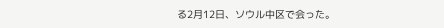る2月12日、ソウル中区で会った。